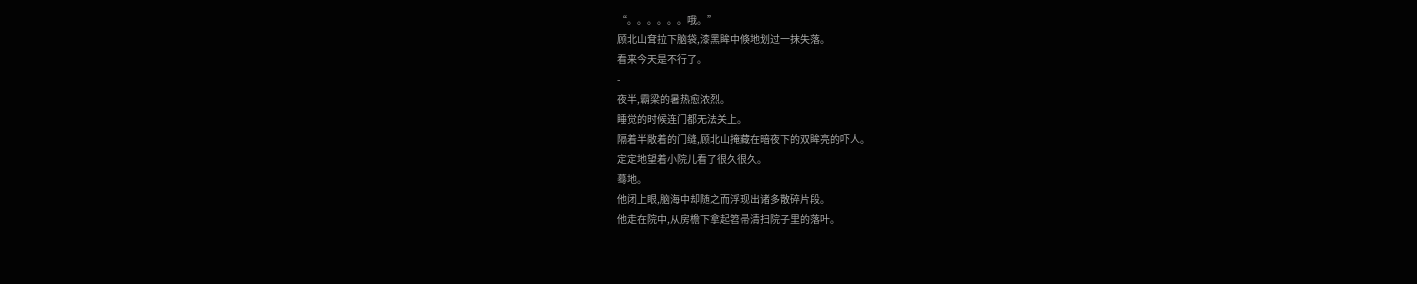“。。。。。。哦。”
顾北山耷拉下脑袋,漆黑眸中倏地划过一抹失落。
看来今天是不行了。
-
夜半,霸梁的暑热愈浓烈。
睡觉的时候连门都无法关上。
隔着半敞着的门缝,顾北山掩藏在暗夜下的双眸亮的吓人。
定定地望着小院儿看了很久很久。
蓦地。
他闭上眼,脑海中却随之而浮现出诸多散碎片段。
他走在院中,从房檐下拿起笤帚清扫院子里的落叶。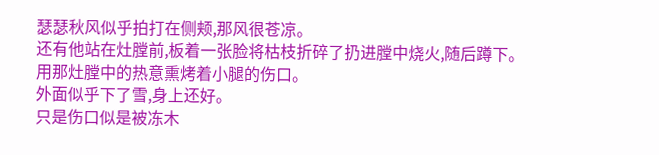瑟瑟秋风似乎拍打在侧颊,那风很苍凉。
还有他站在灶膛前,板着一张脸将枯枝折碎了扔进膛中烧火,随后蹲下。
用那灶膛中的热意熏烤着小腿的伤口。
外面似乎下了雪,身上还好。
只是伤口似是被冻木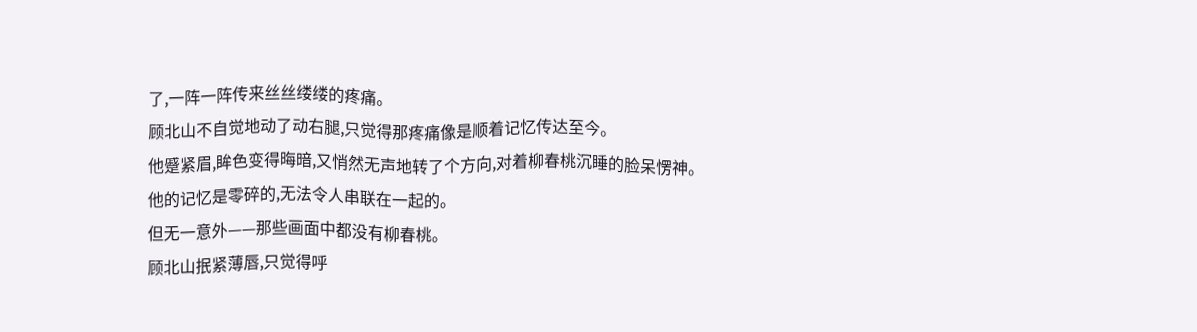了,一阵一阵传来丝丝缕缕的疼痛。
顾北山不自觉地动了动右腿,只觉得那疼痛像是顺着记忆传达至今。
他蹙紧眉,眸色变得晦暗,又悄然无声地转了个方向,对着柳春桃沉睡的脸呆愣神。
他的记忆是零碎的,无法令人串联在一起的。
但无一意外——那些画面中都没有柳春桃。
顾北山抿紧薄唇,只觉得呼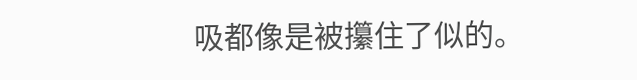吸都像是被攥住了似的。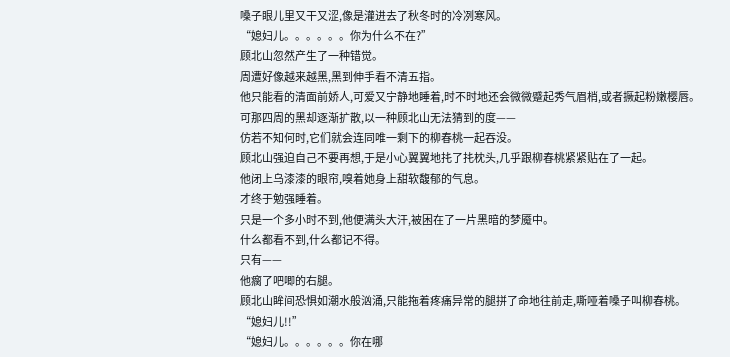嗓子眼儿里又干又涩,像是灌进去了秋冬时的冷冽寒风。
“媳妇儿。。。。。。你为什么不在?”
顾北山忽然产生了一种错觉。
周遭好像越来越黑,黑到伸手看不清五指。
他只能看的清面前娇人,可爱又宁静地睡着,时不时地还会微微蹙起秀气眉梢,或者撅起粉嫩樱唇。
可那四周的黑却逐渐扩散,以一种顾北山无法猜到的度——
仿若不知何时,它们就会连同唯一剩下的柳春桃一起吞没。
顾北山强迫自己不要再想,于是小心翼翼地扥了扥枕头,几乎跟柳春桃紧紧贴在了一起。
他闭上乌漆漆的眼帘,嗅着她身上甜软馥郁的气息。
才终于勉强睡着。
只是一个多小时不到,他便满头大汗,被困在了一片黑暗的梦魇中。
什么都看不到,什么都记不得。
只有——
他瘸了吧唧的右腿。
顾北山眸间恐惧如潮水般汹涌,只能拖着疼痛异常的腿拼了命地往前走,嘶哑着嗓子叫柳春桃。
“媳妇儿!!”
“媳妇儿。。。。。。你在哪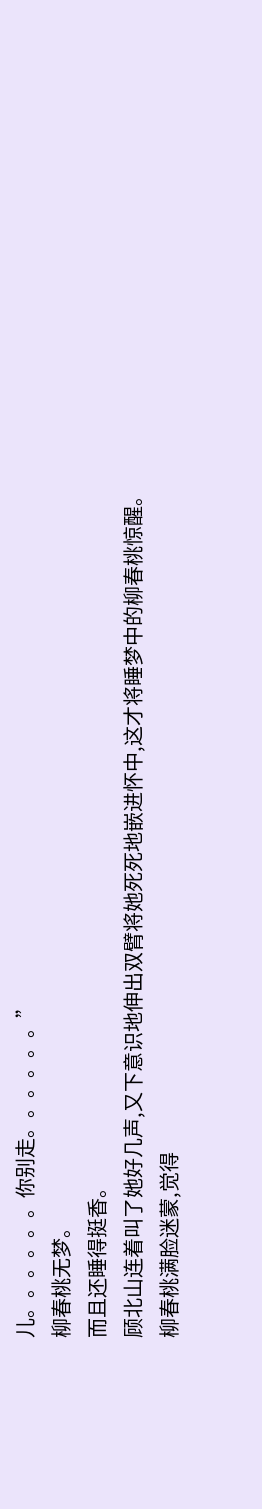儿。。。。。。你别走。。。。。。”
柳春桃无梦。
而且还睡得挺香。
顾北山连着叫了她好几声,又下意识地伸出双臂将她死死地嵌进怀中,这才将睡梦中的柳春桃惊醒。
柳春桃满脸迷蒙,觉得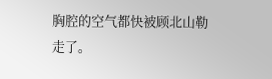胸腔的空气都快被顾北山勒走了。